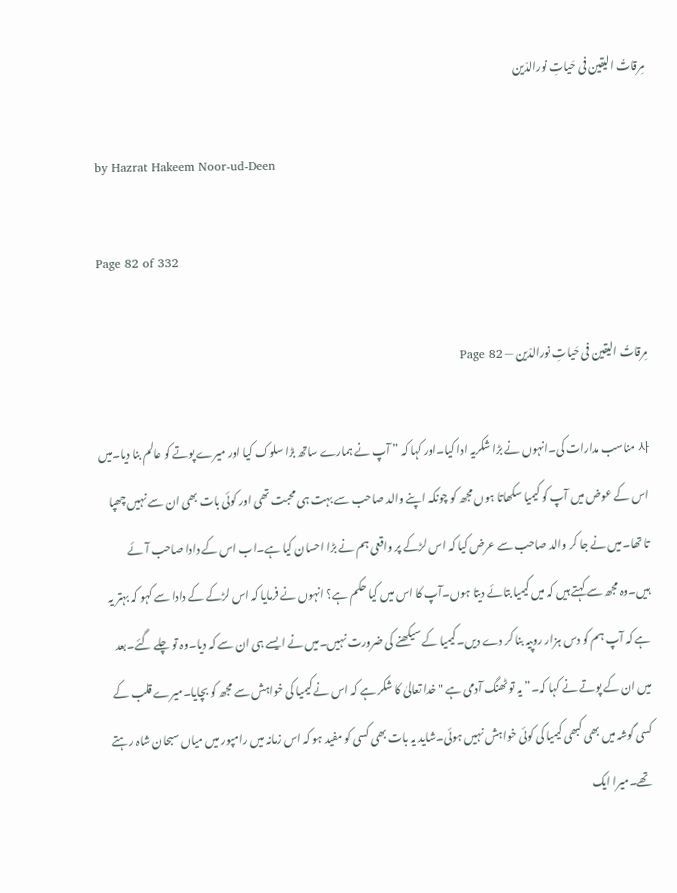مِرقاتُ الیقین فی حَیاتِ نورالدّین

by Hazrat Hakeem Noor-ud-Deen

Page 82 of 332

مِرقاتُ الیقین فی حَیاتِ نورالدّین — Page 82

사 مناسب مدارات کی۔انہوں نے بڑا شکریہ ادا کیا۔اور کہا کہ ” آپ نے ہمارے ساتھ بڑا سلوک کیا اور میرے پوتے کو عالم بنا دیا۔میں اس کے عوض میں آپ کو کیمیا سکھاتا ہوں مجھ کو چونکہ اپنے والد صاحب سے بہت ہی محبت تھی اور کوئی بات بھی ان سے نہیں چھپا تا تھا۔میں نے جا کر والد صاحب سے عرض کیا کہ اس لڑکے پر واقعی ہم نے بڑا احسان کیا ہے۔اب اس کے دادا صاحب آئے ہیں۔وہ مجھ سے کہتے ہیں کہ میں کیمیا بتائے دیتا ہوں۔آپ کا اس میں کیا حکم ہے؟ انہوں نے فرمایا کہ اس لڑکے کے دادا سے کہو کہ بہتر یہ ہے کہ آپ ہم کو دس ہزار روپیہ بنا کر دے دیں۔کیمیا کے سیکھنے کی ضرورت نہیں۔میں نے ایسے ہی ان سے کہ دیا۔وہ تو چلے گئے۔بعد میں ان کے پوتے نے کہا کہ۔” یہ تو ٹھنگ آدمی ہے " خدا تعالیٰ کا شکر ہے کہ اس نے کیمیا کی خواہش سے مجھ کو بچایا۔میرے قلب کے کسی گوشہ میں بھی کبھی کیمیا کی کوئی خواہش نہیں ہوئی۔شاید یہ بات بھی کسی کو مفید ہو کہ اس زمانہ میں رامپور میں میاں سبحان شاہ رہتے تھے۔میرا ایک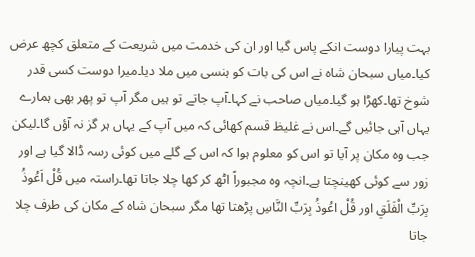بہت پیارا دوست انکے پاس گیا اور ان کی خدمت میں شریعت کے متعلق کچھ عرض کیا۔میاں سبحان شاہ نے اس کی بات کو ہنسی میں ملا دیا۔میرا دوست کسی قدر شوخ تھا۔کھڑا ہو گیا۔میاں صاحب نے کہا۔آپ جاتے تو ہیں مگر آپ تو پھر بھی ہمارے یہاں آہی جائیں گے۔اس نے غلیظ قسم کھائی کہ میں آپ کے یہاں ہر گز نہ آؤں گا۔لیکن جب وہ مکان پر آیا تو اس کو معلوم ہوا کہ اس کے گلے میں کوئی رسہ ڈالا گیا ہے اور زور سے کوئی کھینچتا ہے۔انچہ وہ مجبوراً اٹھ کر کھا چلا جاتا تھا۔راستہ میں قُلْ اَعُوذُ بِرَبِّ الْفَلَقِ اور قُلْ اعُوذُ بِرَبِّ النَّاسِ پڑھتا تھا مگر سبحان شاہ کے مکان کی طرف چلا جاتا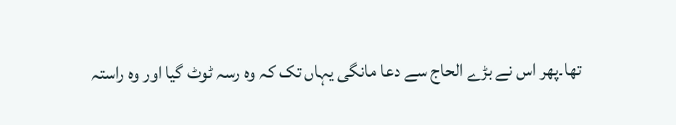تھا۔پھر اس نے بڑے الحاج سے دعا مانگی یہاں تک کہ وہ رسہ ٹوٹ گیا اور وہ راستہ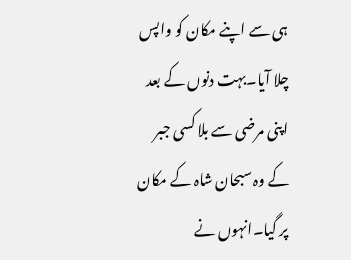ہی سے اپنے مکان کو واپس چلا آیا۔بہت دنوں کے بعد اپنی مرضی سے بلا کسی جبر کے وہ سبحان شاہ کے مکان پر گیا۔انہوں نے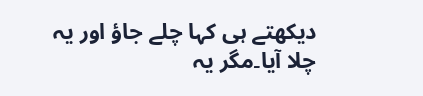دیکھتے ہی کہا چلے جاؤ اور یہ چلا آیا۔مگر یہ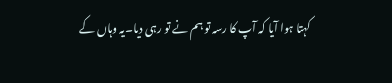کہتا ہوا آیا کہ آپ کا رسہ تو ہم نے تو رہی دیا۔یہ وہاں کے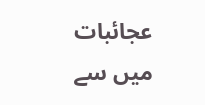عجائبات میں سے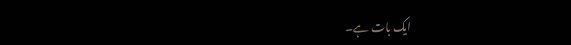ایک بات ہے۔